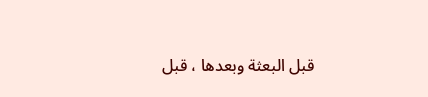قبل البعثة وبعدها ، قبل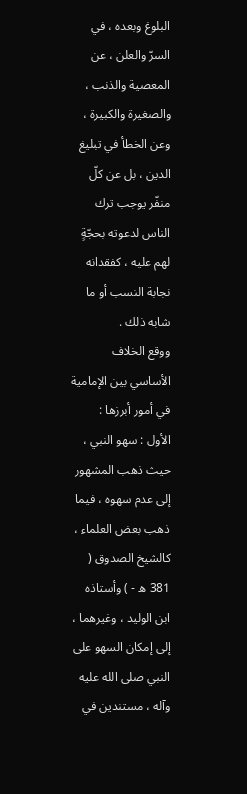البلوغ وبعده ، في السرّ والعلن ، عن المعصية والذنب ، والصغيرة والكبيرة ، وعن الخطأ في تبليغ الدين ، بل عن كلّ منفّر يوجب ترك الناس لدعوته بحجّةٍ لهم عليه ، كفقدانه نجابة النسب أو ما شابه ذلك .
ووقع الخلاف الأساسي بين الإمامية في أمور أبرزها :
الأول : سهو النبي ، حيث ذهب المشهور إلى عدم سهوه ، فيما ذهب بعض العلماء ، كالشيخ الصدوق ( 381 ه - ) وأستاذه ابن الوليد ، وغيرهما ، إلى إمكان السهو على النبي صلى الله عليه وآله ، مستندين في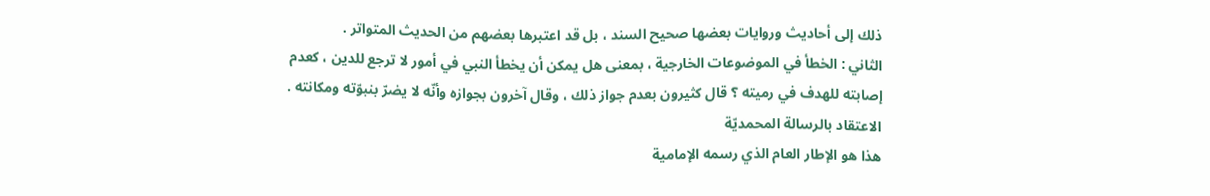ذلك إلى أحاديث وروايات بعضها صحيح السند ، بل قد اعتبرها بعضهم من الحديث المتواتر .
الثاني : الخطأ في الموضوعات الخارجية ، بمعنى هل يمكن أن يخطأ النبي في أمور لا ترجع للدين ، كعدم إصابته للهدف في رميته ؟ قال كثيرون بعدم جواز ذلك ، وقال آخرون بجوازه وأنّه لا يضرّ بنبوّته ومكانته .
الاعتقاد بالرسالة المحمديّة
هذا هو الإطار العام الذي رسمه الإمامية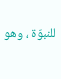للنبوّة ، وهو